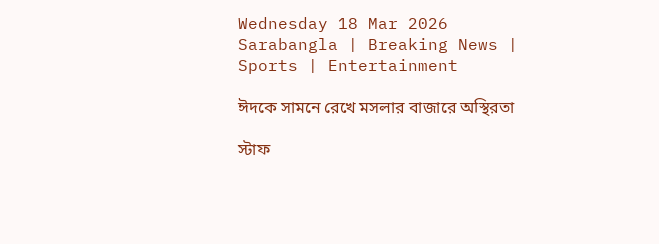Wednesday 18 Mar 2026
Sarabangla | Breaking News | Sports | Entertainment

ঈদকে সামনে রেখে মসলার বাজারে অস্থিরতা

স্টাফ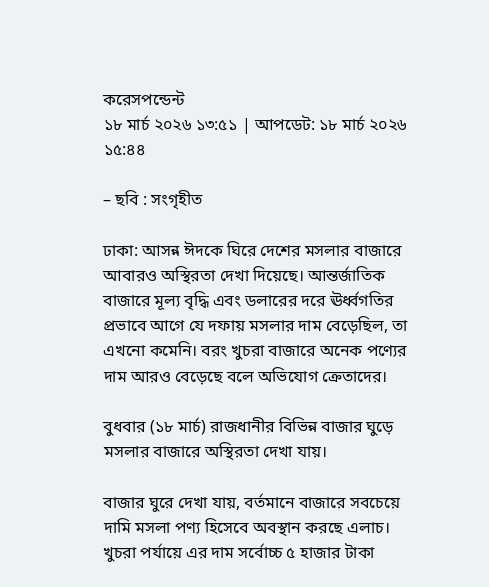করেসপন্ডেন্ট
১৮ মার্চ ২০২৬ ১৩:৫১ | আপডেট: ১৮ মার্চ ২০২৬ ১৫:৪৪

– ছবি : সংগৃহীত

ঢাকা: আসন্ন ঈদকে ঘিরে দেশের মসলার বাজারে আবারও অস্থিরতা দেখা দিয়েছে। আন্তর্জাতিক বাজারে মূল্য বৃদ্ধি এবং ডলারের দরে ঊর্ধ্বগতির প্রভাবে আগে যে দফায় মসলার দাম বেড়েছিল, তা এখনো কমেনি। বরং খুচরা বাজারে অনেক পণ্যের দাম আরও বেড়েছে বলে অভিযোগ ক্রেতাদের।

বুধবার (১৮ মার্চ) রাজধানীর বি‌ভিন্ন বাজার ঘু‌ড়ে মসলার বাজারে অস্থিরতা দেখা যায়।

বাজার ঘুরে দেখা যায়, বর্তমানে বাজারে সবচেয়ে দামি মসলা পণ্য হিসেবে অবস্থান করছে এলাচ। খুচরা পর্যায়ে এর দাম সর্বোচ্চ ৫ হাজার টাকা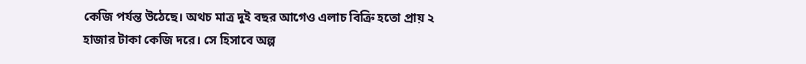কেজি পর্যন্ত উঠেছে। অথচ মাত্র দুই বছর আগেও এলাচ বিক্রি হতো প্রায় ২ হাজার টাকা কেজি দরে। সে হিসাবে অল্প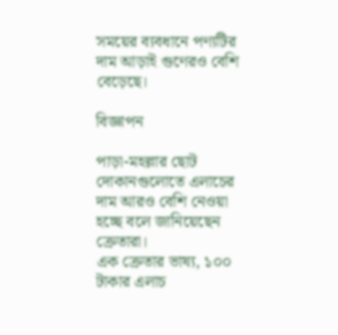সময়ের ব্যবধানে পণ্যটির দাম আড়াই গুণেরও বেশি বেড়েছে।

বিজ্ঞাপন

পাড়া-মহল্লার ছোট দোকানগুলোতে এলাচের দাম আরও বেশি নেওয়া হচ্ছে বলে জানিয়েছেন ক্রেতারা।
এক ক্রেতার ভাষ্য, ১০০ টাকার এলাচ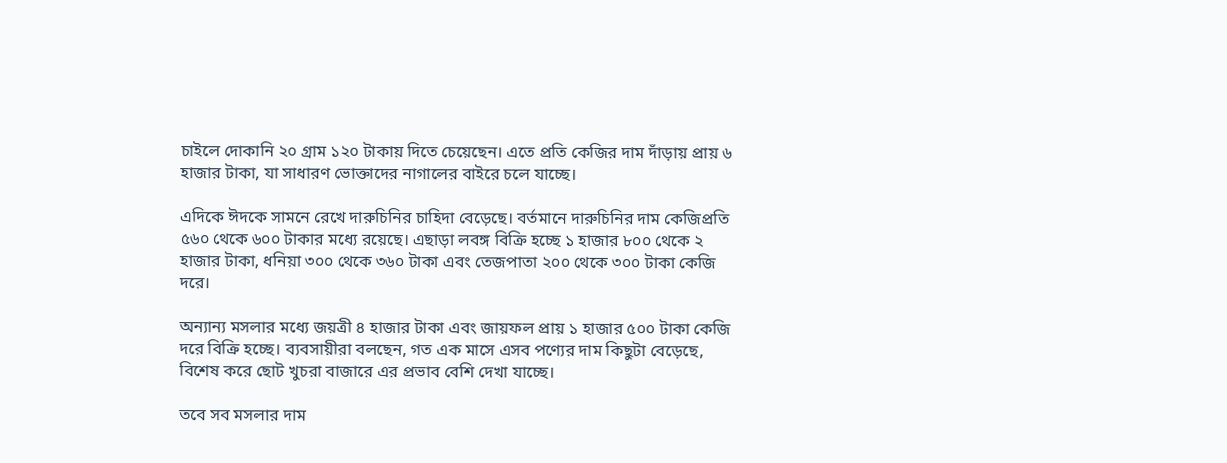চাইলে দোকানি ২০ গ্রাম ১২০ টাকায় দিতে চেয়েছেন। এতে প্রতি কেজির দাম দাঁড়ায় প্রায় ৬ হাজার টাকা, যা সাধারণ ভোক্তাদের নাগালের বাইরে চলে যাচ্ছে।

এদিকে ঈদকে সামনে রেখে দারুচিনির চাহিদা বেড়েছে। বর্তমানে দারুচিনির দাম কেজিপ্রতি ৫৬০ থেকে ৬০০ টাকার মধ্যে রয়েছে। এছাড়া লবঙ্গ বিক্রি হচ্ছে ১ হাজার ৮০০ থেকে ২ হাজার টাকা, ধনিয়া ৩০০ থেকে ৩৬০ টাকা এবং তেজপাতা ২০০ থেকে ৩০০ টাকা কেজি দরে।

অন্যান্য মসলার মধ্যে জয়ত্রী ৪ হাজার টাকা এবং জায়ফল প্রায় ১ হাজার ৫০০ টাকা কেজি দরে বিক্রি হচ্ছে। ব্যবসায়ীরা বলছেন, গত এক মাসে এসব পণ্যের দাম কিছুটা বেড়েছে, বিশেষ করে ছোট খুচরা বাজারে এর প্রভাব বেশি দেখা যাচ্ছে।

তবে সব মসলার দাম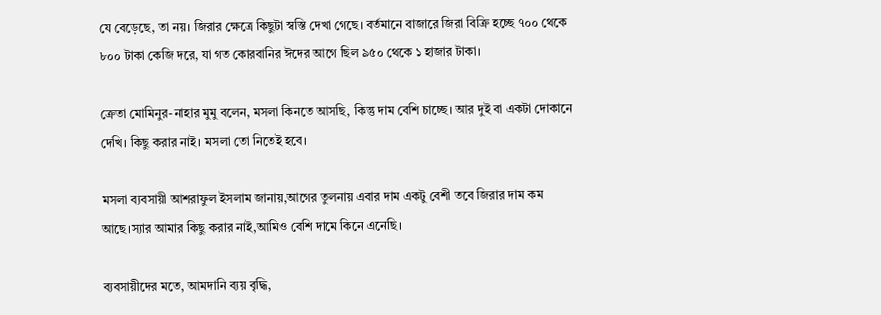যে বেড়েছে, তা নয়। জিরার ক্ষেত্রে কিছুটা স্বস্তি দেখা গেছে। বর্তমানে বাজারে জিরা বিক্রি হচ্ছে ৭০০ থেকে ৮০০ টাকা কেজি দরে, যা গত কোরবানির ঈদের আগে ছিল ৯৫০ থেকে ১ হাজার টাকা।

ক্রেতা মো‌মিনুর-নাহার মুমু ব‌লেন, মসলা কিন‌তে আস‌ছি, কিন্তু দাম বেশি চা‌চ্ছে। আর দুই বা একটা দোকা‌নে দে‌খি।‌ কিছু করার নাই। মসলা তো নি‌তেই হ‌বে।

মসলা ব্যবসায়ী আশরাফুল ইসলাম জানায়,আ‌গের তুলনায় এবার দাম একটু বেশী ত‌বে জিরার দাম কম আ‌ছে।স্যার আমার কিছু করার নাই,আ‌মিও বে‌শি দা‌মে কি‌নে এ‌নে‌ছি।

ব্যবসায়ীদের মতে, আমদানি ব্যয় বৃদ্ধি,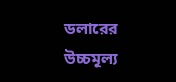ডলারের উচ্চমূল্য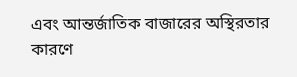এবং আন্তর্জাতিক বাজারের অস্থিরতার কারণে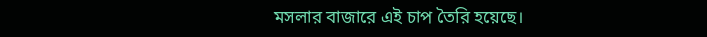মসলার বাজারে এই চাপ তৈরি হয়েছে।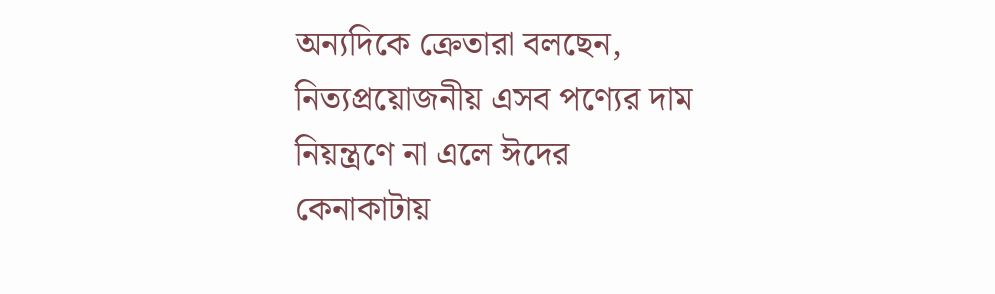অন্যদিকে ক্রেতারা বলছেন, নিত্যপ্রয়োজনীয় এসব পণ্যের দাম নিয়ন্ত্রণে না এলে ঈদের কেনাকাটায়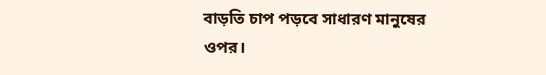বাড়তি চাপ পড়বে সাধারণ মানুষের ওপর।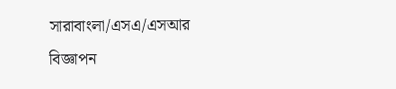সারাবাংল‌া/এসএ/এসআর
বিজ্ঞাপন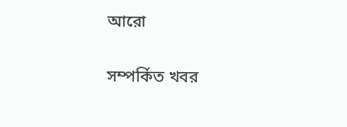আরো

সম্পর্কিত খবর